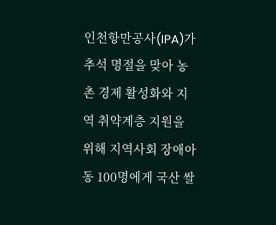인천항만공사(IPA)가 추석 명절을 맞아 농촌 경제 활성화와 지역 취약계층 지원을 위해 지역사회 장애아동 100명에게 국산 쌀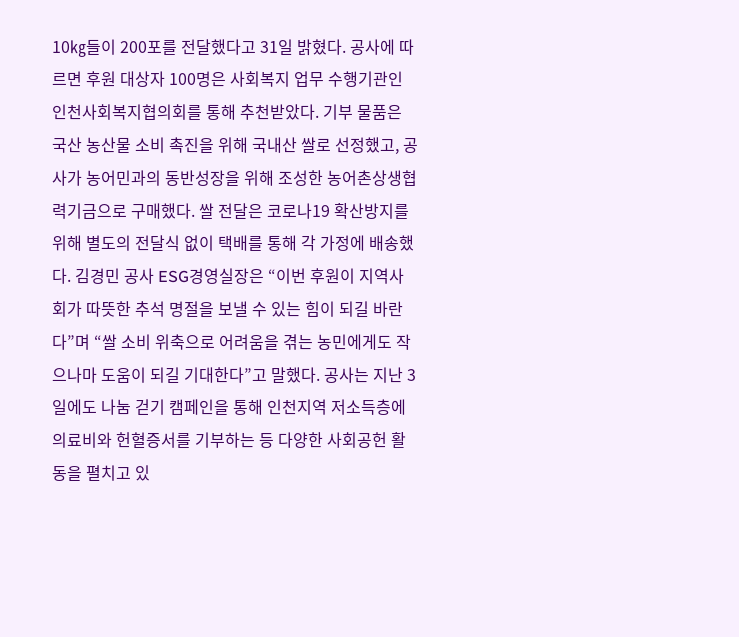10㎏들이 200포를 전달했다고 31일 밝혔다. 공사에 따르면 후원 대상자 100명은 사회복지 업무 수행기관인 인천사회복지협의회를 통해 추천받았다. 기부 물품은 국산 농산물 소비 촉진을 위해 국내산 쌀로 선정했고, 공사가 농어민과의 동반성장을 위해 조성한 농어촌상생협력기금으로 구매했다. 쌀 전달은 코로나19 확산방지를 위해 별도의 전달식 없이 택배를 통해 각 가정에 배송했다. 김경민 공사 ESG경영실장은 “이번 후원이 지역사회가 따뜻한 추석 명절을 보낼 수 있는 힘이 되길 바란다”며 “쌀 소비 위축으로 어려움을 겪는 농민에게도 작으나마 도움이 되길 기대한다”고 말했다. 공사는 지난 3일에도 나눔 걷기 캠페인을 통해 인천지역 저소득층에 의료비와 헌혈증서를 기부하는 등 다양한 사회공헌 활동을 펼치고 있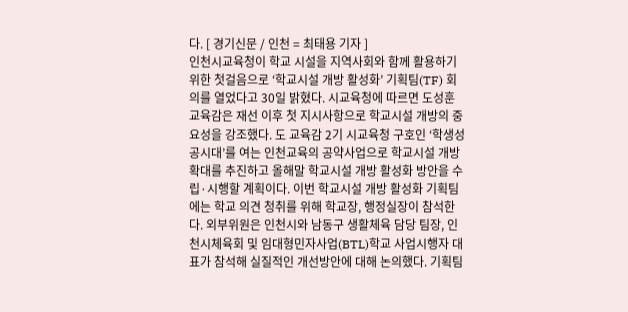다. [ 경기신문 / 인천 = 최태용 기자 ]
인천시교육청이 학교 시설을 지역사회와 함께 활용하기 위한 첫걸음으로 ‘학교시설 개방 활성화’ 기획팀(TF) 회의를 열었다고 30일 밝혔다. 시교육청에 따르면 도성훈 교육감은 재선 이후 첫 지시사항으로 학교시설 개방의 중요성을 강조했다. 도 교육감 2기 시교육청 구호인 ‘학생성공시대’를 여는 인천교육의 공약사업으로 학교시설 개방 확대를 추진하고 올해말 학교시설 개방 활성화 방안을 수립·시행할 계획이다. 이번 학교시설 개방 활성화 기획팀에는 학교 의견 청취를 위해 학교장, 행정실장이 참석한다. 외부위원은 인천시와 남동구 생활체육 담당 팀장, 인천시체육회 및 임대형민자사업(BTL)학교 사업시행자 대표가 참석해 실질적인 개선방안에 대해 논의했다. 기획팀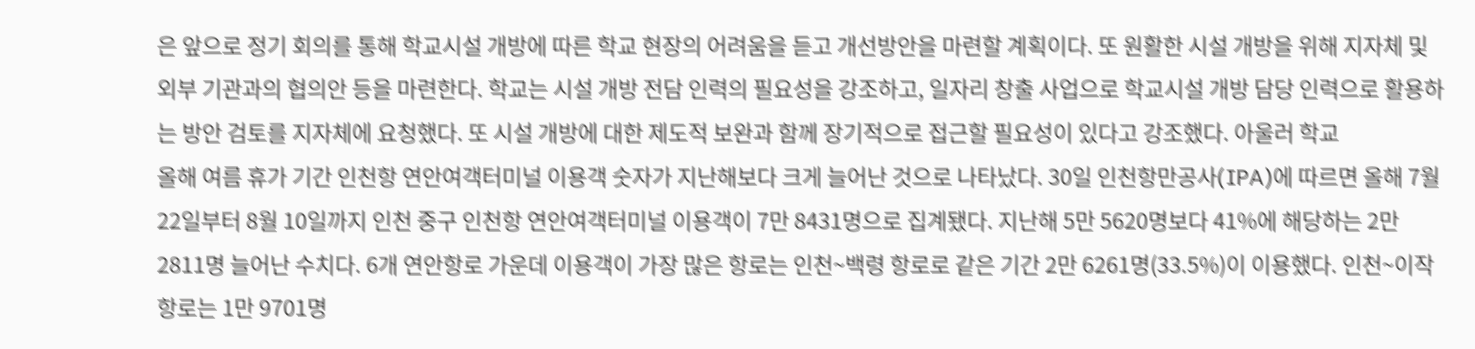은 앞으로 정기 회의를 통해 학교시설 개방에 따른 학교 현장의 어려움을 듣고 개선방안을 마련할 계획이다. 또 원활한 시설 개방을 위해 지자체 및 외부 기관과의 협의안 등을 마련한다. 학교는 시설 개방 전담 인력의 필요성을 강조하고, 일자리 창출 사업으로 학교시설 개방 담당 인력으로 활용하는 방안 검토를 지자체에 요청했다. 또 시설 개방에 대한 제도적 보완과 함께 장기적으로 접근할 필요성이 있다고 강조했다. 아울러 학교
올해 여름 휴가 기간 인천항 연안여객터미널 이용객 숫자가 지난해보다 크게 늘어난 것으로 나타났다. 30일 인천항만공사(IPA)에 따르면 올해 7월 22일부터 8월 10일까지 인천 중구 인천항 연안여객터미널 이용객이 7만 8431명으로 집계됐다. 지난해 5만 5620명보다 41%에 해당하는 2만 2811명 늘어난 수치다. 6개 연안항로 가운데 이용객이 가장 많은 항로는 인천~백령 항로로 같은 기간 2만 6261명(33.5%)이 이용했다. 인천~이작 항로는 1만 9701명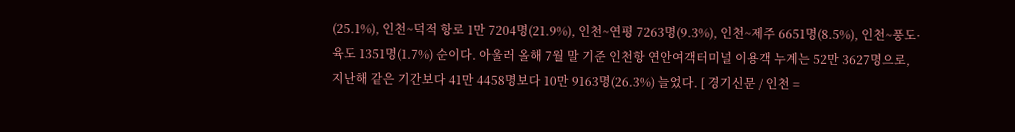(25.1%), 인천~덕적 항로 1만 7204명(21.9%), 인천~연평 7263명(9.3%), 인천~제주 6651명(8.5%), 인천~풍도·육도 1351명(1.7%) 순이다. 아울러 올해 7월 말 기준 인천항 연안여객터미널 이용객 누계는 52만 3627명으로, 지난해 같은 기간보다 41만 4458명보다 10만 9163명(26.3%) 늘었다. [ 경기신문 / 인천 =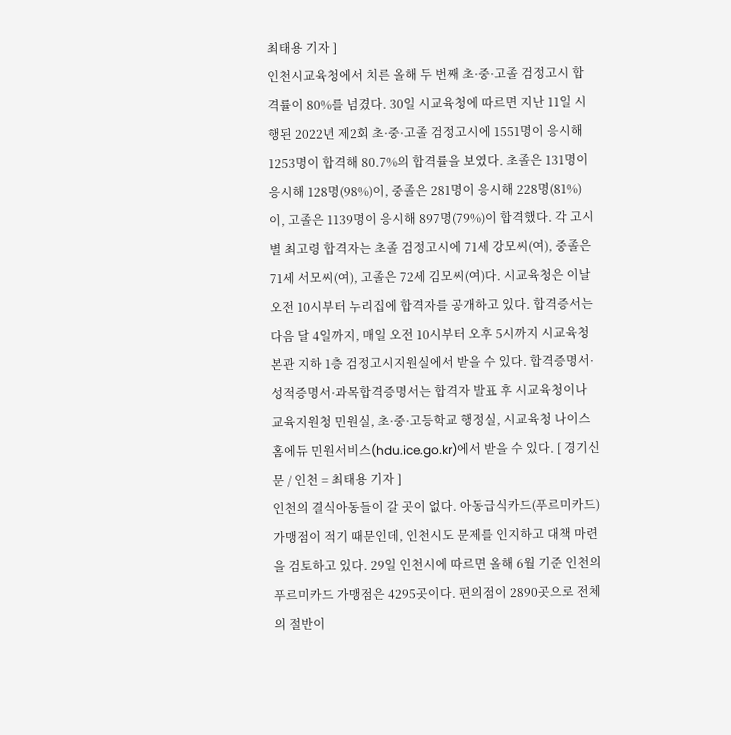최태용 기자 ]
인천시교육청에서 치른 올해 두 번째 초·중·고졸 검정고시 합격률이 80%를 넘겼다. 30일 시교육청에 따르면 지난 11일 시행된 2022년 제2회 초·중·고졸 검정고시에 1551명이 응시해 1253명이 합격해 80.7%의 합격률을 보였다. 초졸은 131명이 응시해 128명(98%)이, 중졸은 281명이 응시해 228명(81%)이, 고졸은 1139명이 응시해 897명(79%)이 합격했다. 각 고시별 최고령 합격자는 초졸 검정고시에 71세 강모씨(여), 중졸은 71세 서모씨(여), 고졸은 72세 김모씨(여)다. 시교육청은 이날 오전 10시부터 누리집에 합격자를 공개하고 있다. 합격증서는 다음 달 4일까지, 매일 오전 10시부터 오후 5시까지 시교육청 본관 지하 1층 검정고시지원실에서 받을 수 있다. 합격증명서·성적증명서·과목합격증명서는 합격자 발표 후 시교육청이나 교육지원청 민원실, 초·중·고등학교 행정실, 시교육청 나이스 홈에듀 민원서비스(hdu.ice.go.kr)에서 받을 수 있다. [ 경기신문 / 인천 = 최태용 기자 ]
인천의 결식아동들이 갈 곳이 없다. 아동급식카드(푸르미카드) 가맹점이 적기 때문인데, 인천시도 문제를 인지하고 대책 마련을 검토하고 있다. 29일 인천시에 따르면 올해 6월 기준 인천의 푸르미카드 가맹점은 4295곳이다. 편의점이 2890곳으로 전체의 절반이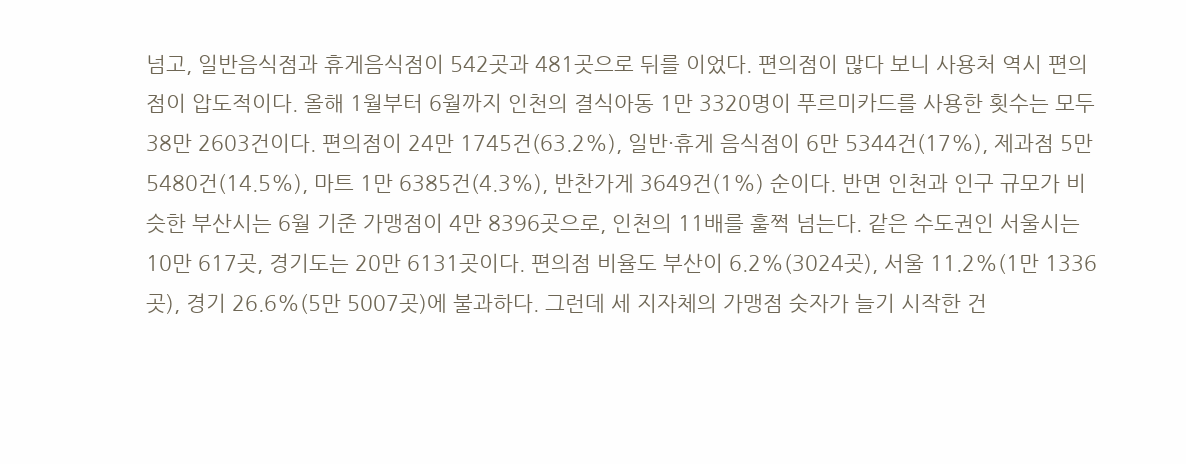넘고, 일반음식점과 휴게음식점이 542곳과 481곳으로 뒤를 이었다. 편의점이 많다 보니 사용처 역시 편의점이 압도적이다. 올해 1월부터 6월까지 인천의 결식아동 1만 3320명이 푸르미카드를 사용한 횟수는 모두 38만 2603건이다. 편의점이 24만 1745건(63.2%), 일반·휴게 음식점이 6만 5344건(17%), 제과점 5만 5480건(14.5%), 마트 1만 6385건(4.3%), 반찬가게 3649건(1%) 순이다. 반면 인천과 인구 규모가 비슷한 부산시는 6월 기준 가맹점이 4만 8396곳으로, 인천의 11배를 훌쩍 넘는다. 같은 수도권인 서울시는 10만 617곳, 경기도는 20만 6131곳이다. 편의점 비율도 부산이 6.2%(3024곳), 서울 11.2%(1만 1336곳), 경기 26.6%(5만 5007곳)에 불과하다. 그런데 세 지자체의 가맹점 숫자가 늘기 시작한 건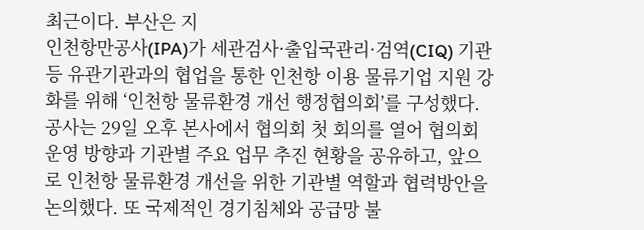최근이다. 부산은 지
인천항만공사(IPA)가 세관검사·출입국관리·검역(CIQ) 기관 등 유관기관과의 협업을 통한 인천항 이용 물류기업 지원 강화를 위해 ‘인천항 물류환경 개선 행정협의회’를 구성했다. 공사는 29일 오후 본사에서 협의회 첫 회의를 열어 협의회 운영 방향과 기관별 주요 업무 추진 현황을 공유하고, 앞으로 인천항 물류환경 개선을 위한 기관별 역할과 협력방안을 논의했다. 또 국제적인 경기침체와 공급망 불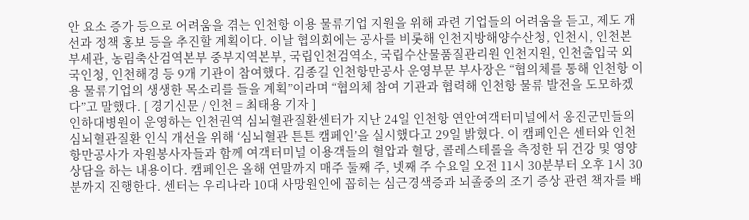안 요소 증가 등으로 어려움을 겪는 인천항 이용 물류기업 지원을 위해 과련 기업들의 어려움을 듣고, 제도 개선과 정책 홍보 등을 추진할 계획이다. 이날 협의회에는 공사를 비롯해 인천지방해양수산청, 인천시, 인천본부세관, 농림축산검역본부 중부지역본부, 국립인천검역소, 국립수산물품질관리원 인천지원, 인천출입국 외국인청, 인천해경 등 9개 기관이 참여했다. 김종길 인천항만공사 운영부문 부사장은 “협의체를 통해 인천항 이용 물류기업의 생생한 목소리를 들을 계획”이라며 “협의체 참여 기관과 협력해 인천항 물류 발전을 도모하겠다”고 말했다. [ 경기신문 / 인천 = 최태용 기자 ]
인하대병원이 운영하는 인천권역 심뇌혈관질환센터가 지난 24일 인천항 연안여객터미널에서 옹진군민들의 심뇌혈관질환 인식 개선을 위해 ‘심뇌혈관 튼튼 캠페인’을 실시했다고 29일 밝혔다. 이 캠페인은 센터와 인천항만공사가 자원봉사자들과 함께 여객터미널 이용객들의 혈압과 혈당, 콜레스테롤을 측정한 뒤 건강 및 영양 상담을 하는 내용이다. 캠페인은 올해 연말까지 매주 둘째 주, 넷째 주 수요일 오전 11시 30분부터 오후 1시 30분까지 진행한다. 센터는 우리나라 10대 사망원인에 꼽히는 심근경색증과 뇌졸중의 조기 증상 관련 책자를 배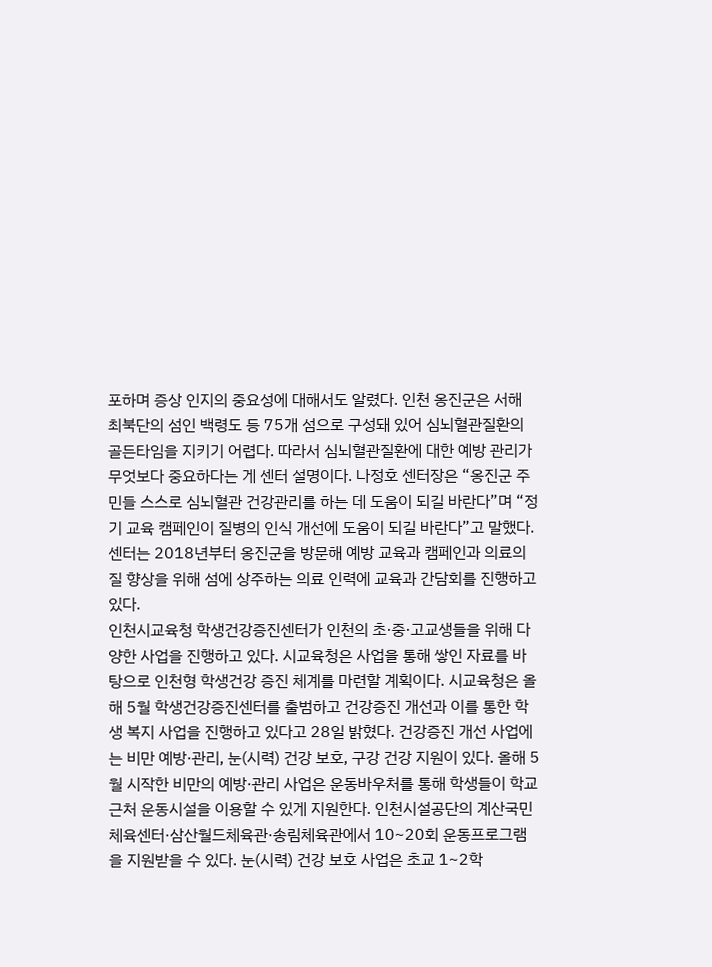포하며 증상 인지의 중요성에 대해서도 알렸다. 인천 옹진군은 서해 최북단의 섬인 백령도 등 75개 섬으로 구성돼 있어 심뇌혈관질환의 골든타임을 지키기 어렵다. 따라서 심뇌혈관질환에 대한 예방 관리가 무엇보다 중요하다는 게 센터 설명이다. 나정호 센터장은 “옹진군 주민들 스스로 심뇌혈관 건강관리를 하는 데 도움이 되길 바란다”며 “정기 교육 캠페인이 질병의 인식 개선에 도움이 되길 바란다”고 말했다. 센터는 2018년부터 옹진군을 방문해 예방 교육과 캠페인과 의료의 질 향상을 위해 섬에 상주하는 의료 인력에 교육과 간담회를 진행하고 있다.
인천시교육청 학생건강증진센터가 인천의 초·중·고교생들을 위해 다양한 사업을 진행하고 있다. 시교육청은 사업을 통해 쌓인 자료를 바탕으로 인천형 학생건강 증진 체계를 마련할 계획이다. 시교육청은 올해 5월 학생건강증진센터를 출범하고 건강증진 개선과 이를 통한 학생 복지 사업을 진행하고 있다고 28일 밝혔다. 건강증진 개선 사업에는 비만 예방·관리, 눈(시력) 건강 보호, 구강 건강 지원이 있다. 올해 5월 시작한 비만의 예방·관리 사업은 운동바우처를 통해 학생들이 학교 근처 운동시설을 이용할 수 있게 지원한다. 인천시설공단의 계산국민체육센터·삼산월드체육관·송림체육관에서 10~20회 운동프로그램을 지원받을 수 있다. 눈(시력) 건강 보호 사업은 초교 1~2학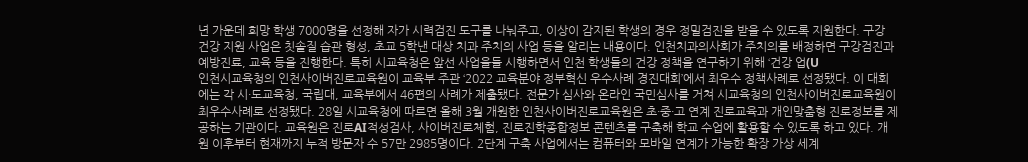년 가운데 희망 학생 7000명을 선정해 자가 시력검진 도구를 나눠주고, 이상이 감지된 학생의 경우 정밀검진을 받을 수 있도록 지원한다. 구강 건강 지원 사업은 칫솔질 습관 형성, 초교 5학낸 대상 치과 주치의 사업 등을 알리는 내용이다. 인천치과의사회가 주치의를 배정하면 구강검진과 예방진료, 교육 등을 진행한다. 특히 시교육청은 앞선 사업을들 시행하면서 인천 학생들의 건강 정책을 연구하기 위해 ‘건강 업(U
인천시교육청의 인천사이버진로교육원이 교육부 주관 ‘2022 교육분야 정부혁신 우수사례 경진대회’에서 최우수 정책사례로 선정됐다. 이 대회에는 각 시·도교육청, 국립대, 교육부에서 46편의 사례가 제출됐다. 전문가 심사와 온라인 국민심사를 거쳐 시교육청의 인천사이버진로교육원이 최우수사례로 선정됐다. 28일 시교육청에 따르면 올해 3월 개원한 인천사이버진로교육원은 초·중·고 연계 진로교육과 개인맞춤형 진로정보를 제공하는 기관이다. 교육원은 진로AI적성검사, 사이버진로체험, 진로진학종합정보 콘텐츠를 구축해 학교 수업에 활용할 수 있도록 하고 있다. 개원 이후부터 현재까지 누적 방문자 수 57만 2985명이다. 2단계 구축 사업에서는 컴퓨터와 모바일 연계가 가능한 확장 가상 세계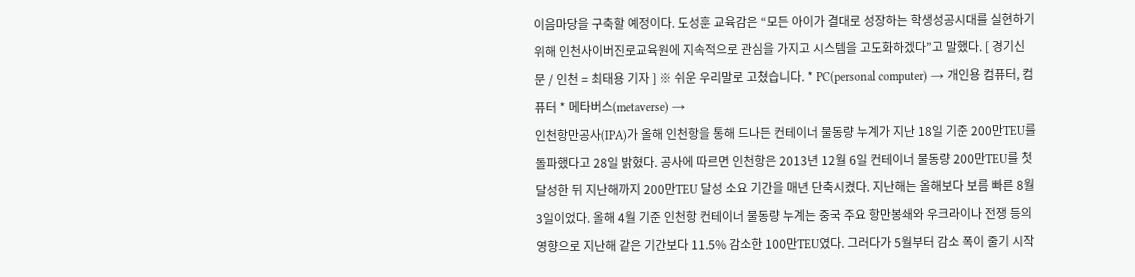이음마당을 구축할 예정이다. 도성훈 교육감은 “모든 아이가 결대로 성장하는 학생성공시대를 실현하기 위해 인천사이버진로교육원에 지속적으로 관심을 가지고 시스템을 고도화하겠다”고 말했다. [ 경기신문 / 인천 = 최태용 기자 ] ※ 쉬운 우리말로 고쳤습니다. * PC(personal computer) → 개인용 컴퓨터, 컴퓨터 * 메타버스(metaverse) →
인천항만공사(IPA)가 올해 인천항을 통해 드나든 컨테이너 물동량 누계가 지난 18일 기준 200만TEU를 돌파했다고 28일 밝혔다. 공사에 따르면 인천항은 2013년 12월 6일 컨테이너 물동량 200만TEU를 첫 달성한 뒤 지난해까지 200만TEU 달성 소요 기간을 매년 단축시켰다. 지난해는 올해보다 보름 빠른 8월 3일이었다. 올해 4월 기준 인천항 컨테이너 물동량 누계는 중국 주요 항만봉쇄와 우크라이나 전쟁 등의 영향으로 지난해 같은 기간보다 11.5% 감소한 100만TEU였다. 그러다가 5월부터 감소 폭이 줄기 시작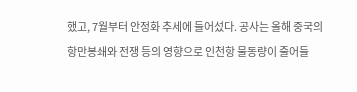했고, 7월부터 안정화 추세에 들어섰다. 공사는 올해 중국의 항만봉쇄와 전쟁 등의 영향으로 인천항 물동량이 줄어들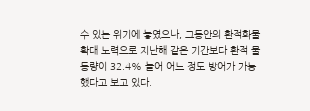수 있는 위기에 놓였으나, 그동안의 환적화물 확대 노력으로 지난해 같은 기간보다 환적 물동량이 32.4% 늘어 어느 정도 방어가 가능했다고 보고 있다.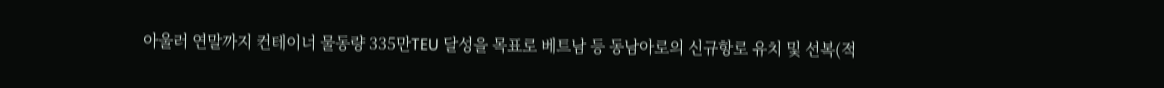아울러 연말까지 컨테이너 물동량 335만TEU 달성을 목표로 베트남 등 동남아로의 신규항로 유치 및 선복(적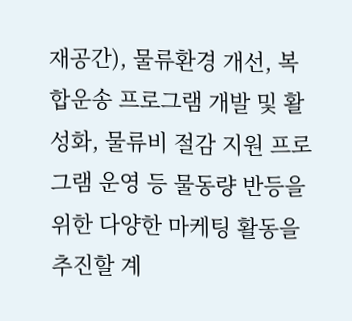재공간), 물류환경 개선, 복합운송 프로그램 개발 및 활성화, 물류비 절감 지원 프로그램 운영 등 물동량 반등을 위한 다양한 마케팅 활동을 추진할 계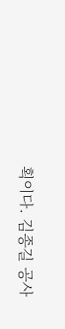획이다. 김종길 공사